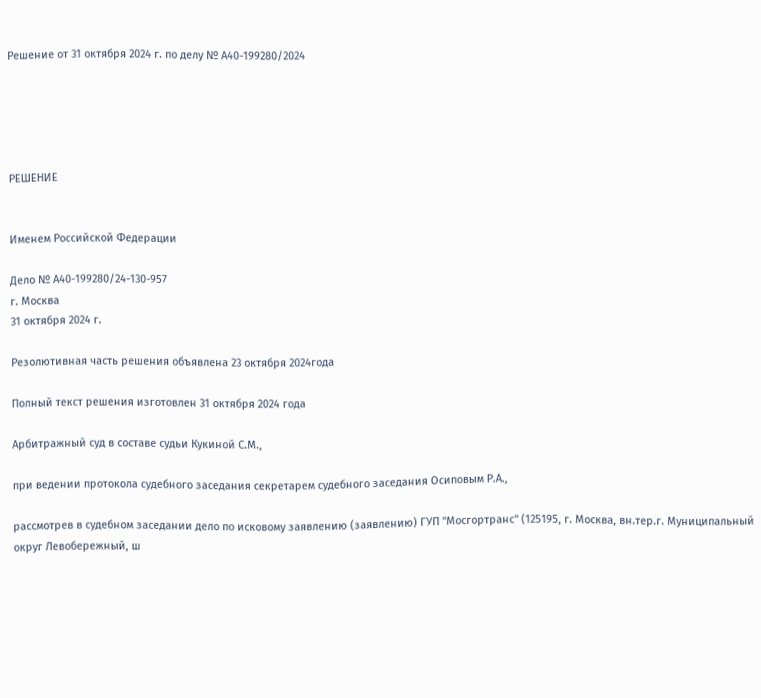Решение от 31 октября 2024 г. по делу № А40-199280/2024





РЕШЕНИЕ


Именем Российской Федерации

Дело № А40-199280/24-130-957
г. Москва
31 октября 2024 г.

Резолютивная часть решения объявлена 23 октября 2024года

Полный текст решения изготовлен 31 октября 2024 года

Арбитражный суд в составе судьи Кукиной С.М.,

при ведении протокола судебного заседания секретарем судебного заседания Осиповым Р.А.,

рассмотрев в судебном заседании дело по исковому заявлению (заявлению) ГУП "Мосгортранс" (125195, г. Москва, вн.тер.г. Муниципальный округ Левобережный, ш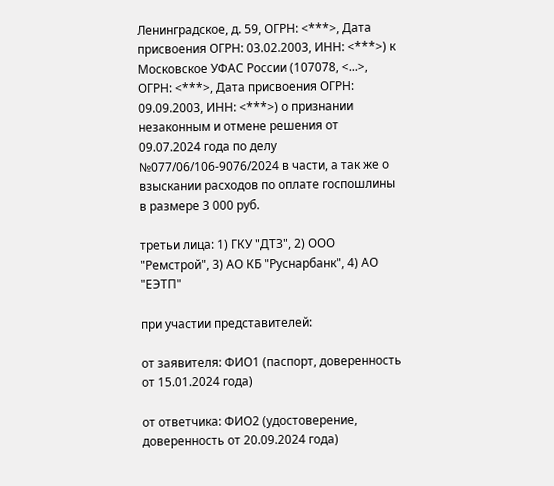Ленинградское, д. 59, ОГРН: <***>, Дата присвоения ОГРН: 03.02.2003, ИНН: <***>) к Московское УФАС России (107078, <...>, ОГРН: <***>, Дата присвоения ОГРН: 09.09.2003, ИНН: <***>) о признании незаконным и отмене решения от 09.07.2024 года по делу №077/06/106-9076/2024 в части, а так же о взыскании расходов по оплате госпошлины в размере 3 000 руб.

третьи лица: 1) ГКУ "ДТЗ", 2) ООО "Ремстрой", 3) АО КБ "Руснарбанк", 4) АО "ЕЭТП"

при участии представителей:

от заявителя: ФИО1 (паспорт, доверенность от 15.01.2024 года)

от ответчика: ФИО2 (удостоверение, доверенность от 20.09.2024 года)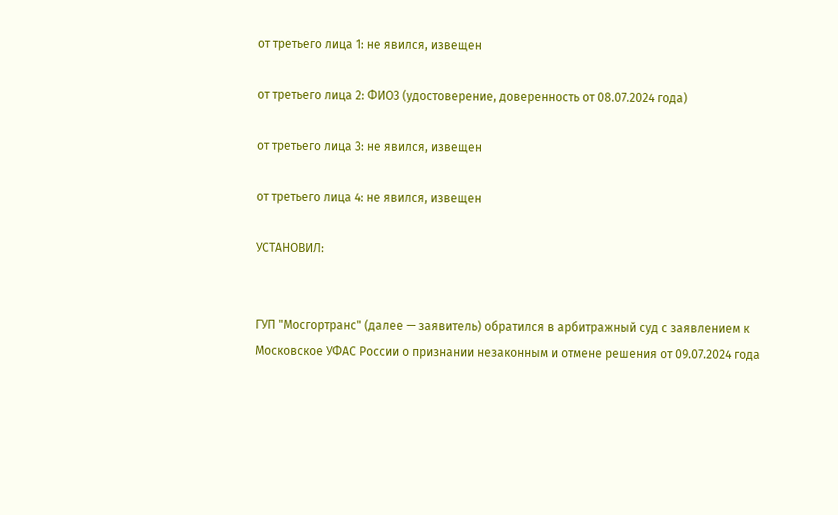от третьего лица 1: не явился, извещен

от третьего лица 2: ФИО3 (удостоверение, доверенность от 08.07.2024 года)

от третьего лица 3: не явился, извещен

от третьего лица 4: не явился, извещен

УСТАНОВИЛ:


ГУП "Мосгортранс" (далее — заявитель) обратился в арбитражный суд с заявлением к Московское УФАС России о признании незаконным и отмене решения от 09.07.2024 года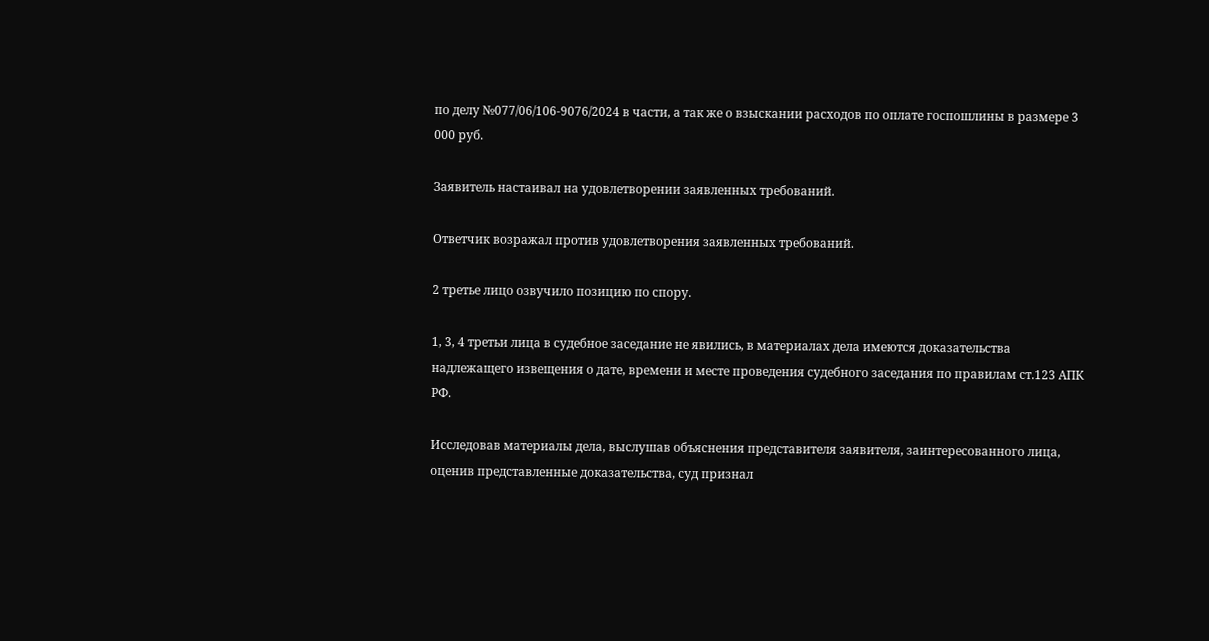по делу №077/06/106-9076/2024 в части, а так же о взыскании расходов по оплате госпошлины в размере 3 000 руб.

Заявитель настаивал на удовлетворении заявленных требований.

Ответчик возражал против удовлетворения заявленных требований.

2 третье лицо озвучило позицию по спору.

1, 3, 4 третьи лица в судебное заседание не явились, в материалах дела имеются доказательства надлежащего извещения о дате, времени и месте проведения судебного заседания по правилам ст.123 АПК РФ.

Исследовав материалы дела, выслушав объяснения представителя заявителя, заинтересованного лица, оценив представленные доказательства, суд признал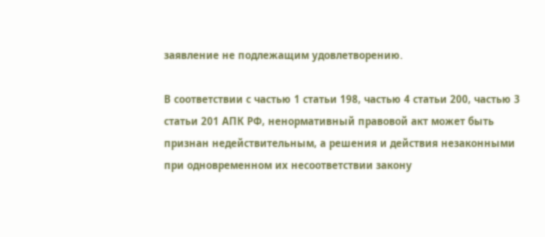заявление не подлежащим удовлетворению.

В соответствии с частью 1 статьи 198, частью 4 статьи 200, частью 3 статьи 201 АПК РФ, ненормативный правовой акт может быть признан недействительным, а решения и действия незаконными при одновременном их несоответствии закону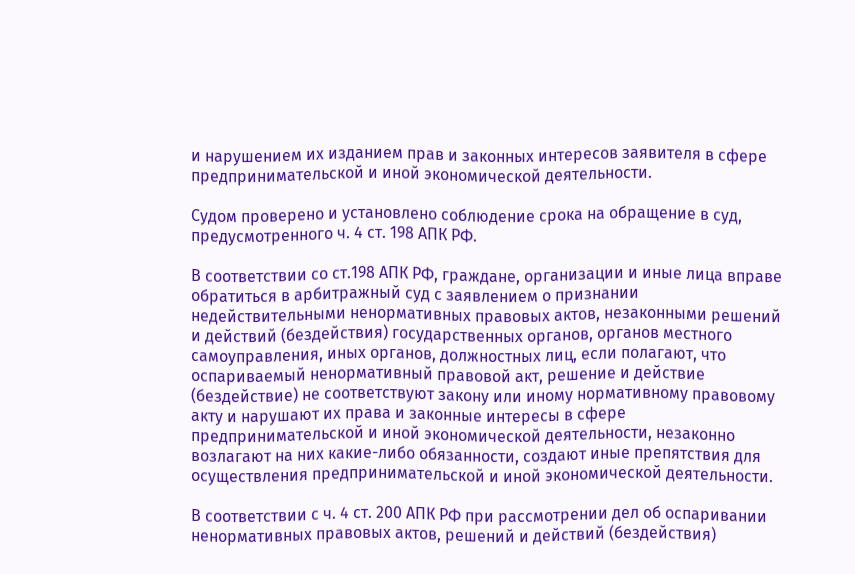и нарушением их изданием прав и законных интересов заявителя в сфере предпринимательской и иной экономической деятельности.

Судом проверено и установлено соблюдение срока на обращение в суд, предусмотренного ч. 4 ст. 198 АПК РФ.

В соответствии со ст.198 АПК РФ, граждане, организации и иные лица вправе обратиться в арбитражный суд с заявлением о признании недействительными ненормативных правовых актов, незаконными решений и действий (бездействия) государственных органов, органов местного самоуправления, иных органов, должностных лиц, если полагают, что оспариваемый ненормативный правовой акт, решение и действие (бездействие) не соответствуют закону или иному нормативному правовому акту и нарушают их права и законные интересы в сфере предпринимательской и иной экономической деятельности, незаконно возлагают на них какие-либо обязанности, создают иные препятствия для осуществления предпринимательской и иной экономической деятельности.

В соответствии с ч. 4 ст. 200 АПК РФ при рассмотрении дел об оспаривании ненормативных правовых актов, решений и действий (бездействия)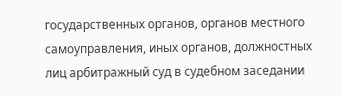государственных органов, органов местного самоуправления, иных органов, должностных лиц арбитражный суд в судебном заседании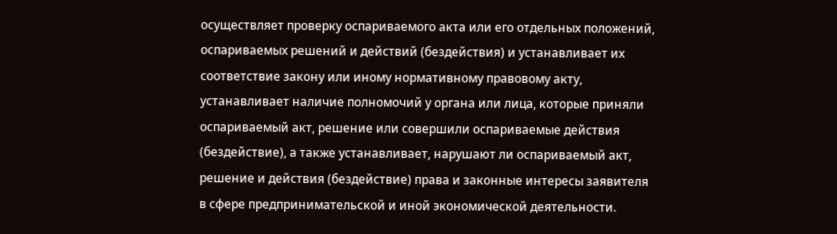осуществляет проверку оспариваемого акта или его отдельных положений, оспариваемых решений и действий (бездействия) и устанавливает их соответствие закону или иному нормативному правовому акту, устанавливает наличие полномочий у органа или лица, которые приняли оспариваемый акт, решение или совершили оспариваемые действия (бездействие), а также устанавливает, нарушают ли оспариваемый акт, решение и действия (бездействие) права и законные интересы заявителя в сфере предпринимательской и иной экономической деятельности.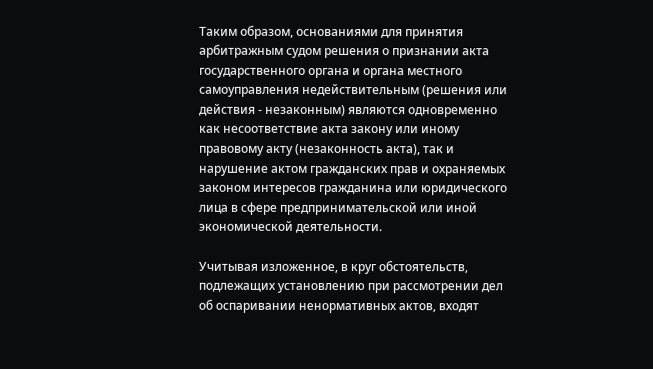Таким образом, основаниями для принятия арбитражным судом решения о признании акта государственного органа и органа местного самоуправления недействительным (решения или действия - незаконным) являются одновременно как несоответствие акта закону или иному правовому акту (незаконность акта), так и нарушение актом гражданских прав и охраняемых законом интересов гражданина или юридического лица в сфере предпринимательской или иной экономической деятельности.

Учитывая изложенное, в круг обстоятельств, подлежащих установлению при рассмотрении дел об оспаривании ненормативных актов, входят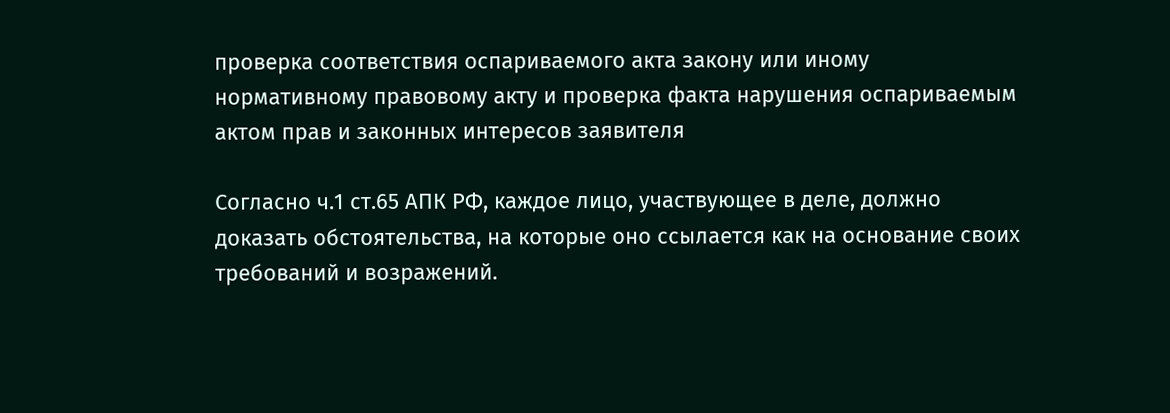проверка соответствия оспариваемого акта закону или иному нормативному правовому акту и проверка факта нарушения оспариваемым актом прав и законных интересов заявителя

Согласно ч.1 ст.65 АПК РФ, каждое лицо, участвующее в деле, должно доказать обстоятельства, на которые оно ссылается как на основание своих требований и возражений.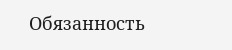Обязанность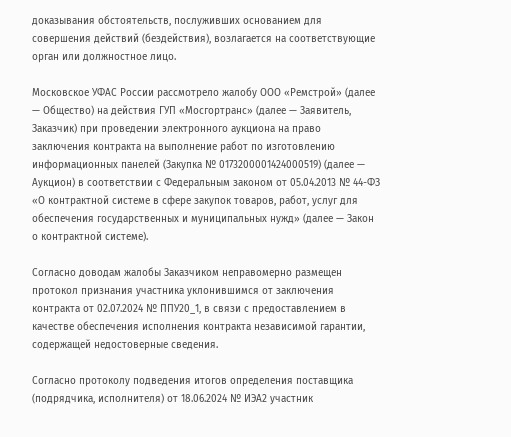доказывания обстоятельств, послуживших основанием для совершения действий (бездействия), возлагается на соответствующие орган или должностное лицо.

Московское УФАС России рассмотрело жалобу ООО «Ремстрой» (далее — Общество) на действия ГУП «Мосгортранс» (далее — Заявитель, Заказчик) при проведении электронного аукциона на право заключения контракта на выполнение работ по изготовлению информационных панелей (Закупка № 0173200001424000519) (далее — Аукцион) в соответствии с Федеральным законом от 05.04.2013 № 44-ФЗ «О контрактной системе в сфере закупок товаров, работ, услуг для обеспечения государственных и муниципальных нужд» (далее — Закон о контрактной системе).

Согласно доводам жалобы Заказчиком неправомерно размещен протокол признания участника уклонившимся от заключения контракта от 02.07.2024 № ППУ20_1, в связи с предоставлением в качестве обеспечения исполнения контракта независимой гарантии, содержащей недостоверные сведения.

Согласно протоколу подведения итогов определения поставщика (подрядчика, исполнителя) от 18.06.2024 № ИЭА2 участник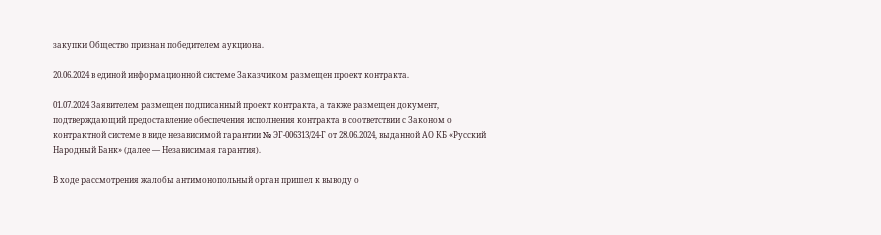закупки Общество признан победителем аукциона.

20.06.2024 в единой информационной системе Заказчиком размещен проект контракта.

01.07.2024 Заявителем размещен подписанный проект контракта, а также размещен документ, подтверждающий предоставление обеспечения исполнения контракта в соответствии с Законом о контрактной системе в виде независимой гарантии № ЭГ-006313/24-Г от 28.06.2024, выданной АО КБ «Русский Народный Банк» (далее — Независимая гарантия).

В ходе рассмотрения жалобы антимонопольный орган пришел к выводу о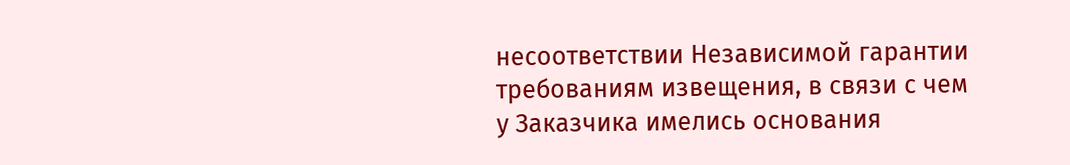несоответствии Независимой гарантии требованиям извещения, в связи с чем у Заказчика имелись основания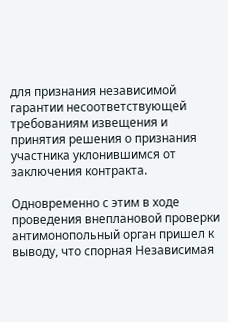для признания независимой гарантии несоответствующей требованиям извещения и принятия решения о признания участника уклонившимся от заключения контракта.

Одновременно с этим в ходе проведения внеплановой проверки антимонопольный орган пришел к выводу, что спорная Независимая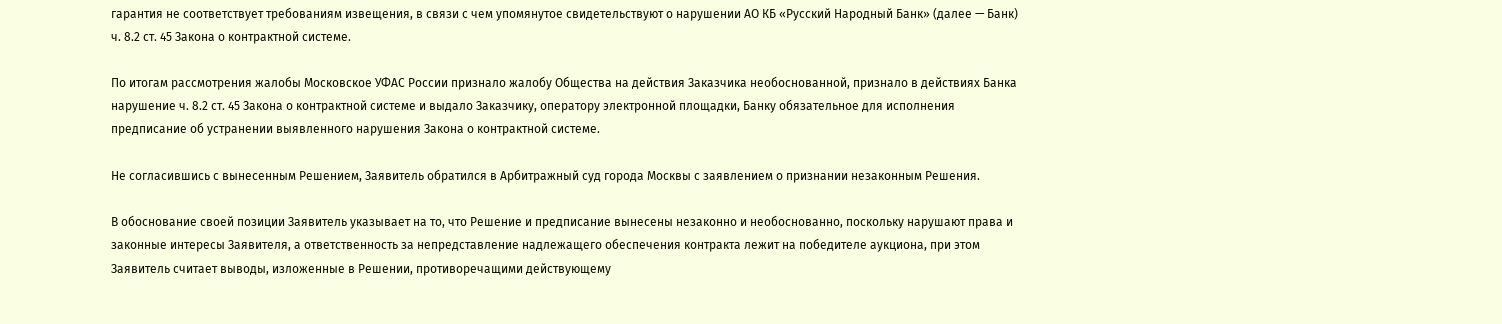гарантия не соответствует требованиям извещения, в связи с чем упомянутое свидетельствуют о нарушении АО КБ «Русский Народный Банк» (далее — Банк) ч. 8.2 ст. 45 Закона о контрактной системе.

По итогам рассмотрения жалобы Московское УФАС России признало жалобу Общества на действия Заказчика необоснованной, признало в действиях Банка нарушение ч. 8.2 ст. 45 Закона о контрактной системе и выдало Заказчику, оператору электронной площадки, Банку обязательное для исполнения предписание об устранении выявленного нарушения Закона о контрактной системе.

Не согласившись с вынесенным Решением, Заявитель обратился в Арбитражный суд города Москвы с заявлением о признании незаконным Решения.

В обоснование своей позиции Заявитель указывает на то, что Решение и предписание вынесены незаконно и необоснованно, поскольку нарушают права и законные интересы Заявителя, а ответственность за непредставление надлежащего обеспечения контракта лежит на победителе аукциона, при этом Заявитель считает выводы, изложенные в Решении, противоречащими действующему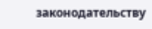законодательству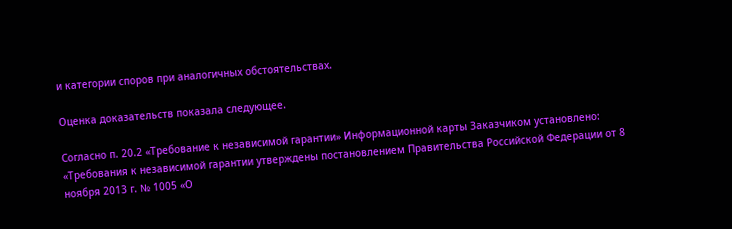и категории споров при аналогичных обстоятельствах.

Оценка доказательств показала следующее.

Согласно п. 20.2 «Требование к независимой гарантии» Информационной карты Заказчиком установлено: «Требования к независимой гарантии утверждены постановлением Правительства Российской Федерации от 8 ноября 2013 г. № 1005 «О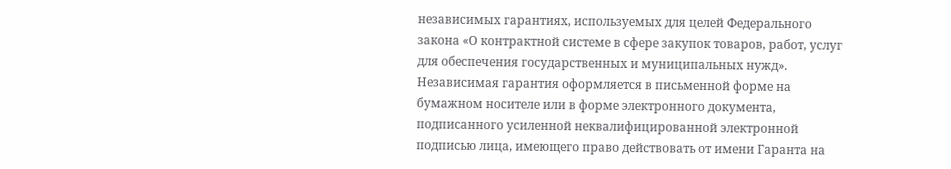независимых гарантиях, используемых для целей Федерального закона «О контрактной системе в сфере закупок товаров, работ, услуг для обеспечения государственных и муниципальных нужд». Независимая гарантия оформляется в письменной форме на бумажном носителе или в форме электронного документа, подписанного усиленной неквалифицированной электронной подписью лица, имеющего право действовать от имени Гаранта на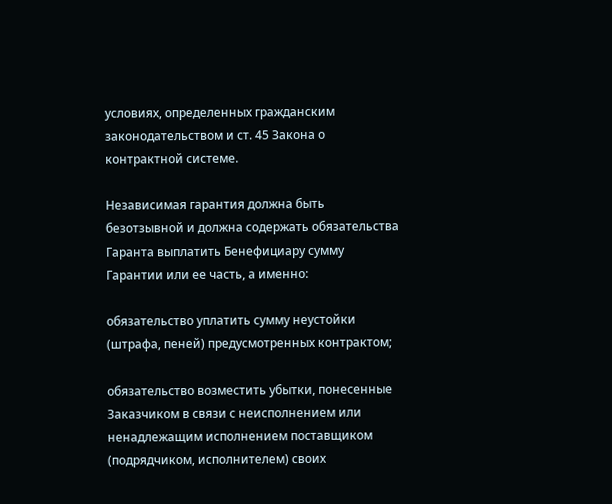условиях, определенных гражданским законодательством и ст. 45 Закона о контрактной системе.

Независимая гарантия должна быть безотзывной и должна содержать обязательства Гаранта выплатить Бенефициару сумму Гарантии или ее часть, а именно:

обязательство уплатить сумму неустойки (штрафа, пеней) предусмотренных контрактом;

обязательство возместить убытки, понесенные Заказчиком в связи с неисполнением или ненадлежащим исполнением поставщиком (подрядчиком, исполнителем) своих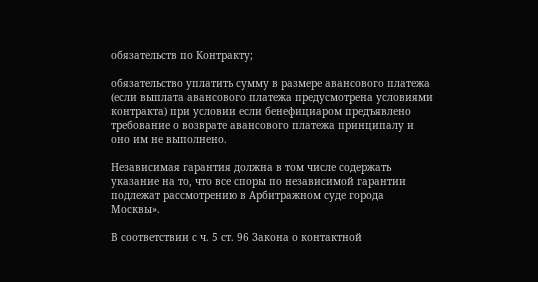обязательств по Контракту;

обязательство уплатить сумму в размере авансового платежа (если выплата авансового платежа предусмотрена условиями контракта) при условии если бенефициаром предъявлено требование о возврате авансового платежа принципалу и оно им не выполнено.

Независимая гарантия должна в том числе содержать указание на то, что все споры по независимой гарантии подлежат рассмотрению в Арбитражном суде города Москвы».

В соответствии с ч. 5 ст. 96 Закона о контактной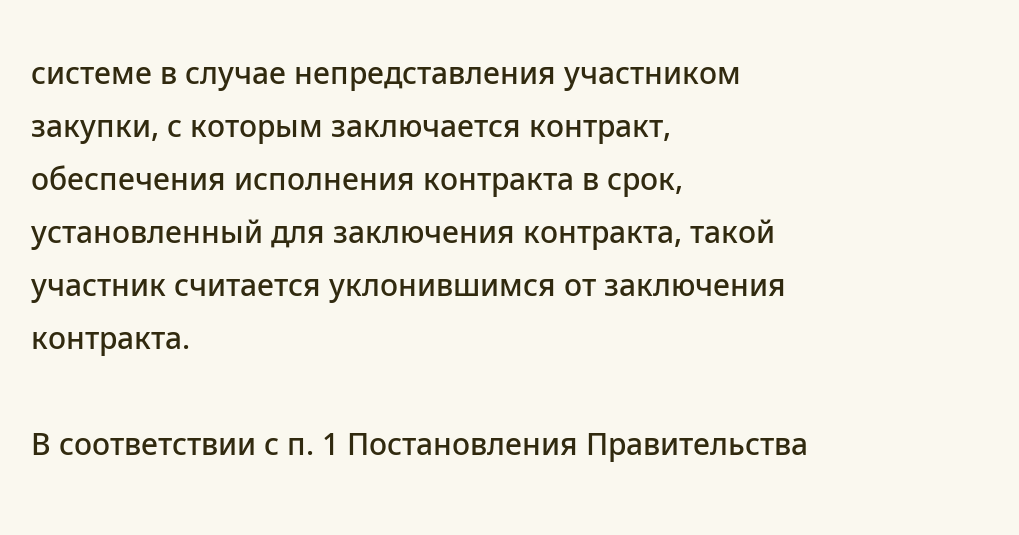системе в случае непредставления участником закупки, с которым заключается контракт, обеспечения исполнения контракта в срок, установленный для заключения контракта, такой участник считается уклонившимся от заключения контракта.

В соответствии с п. 1 Постановления Правительства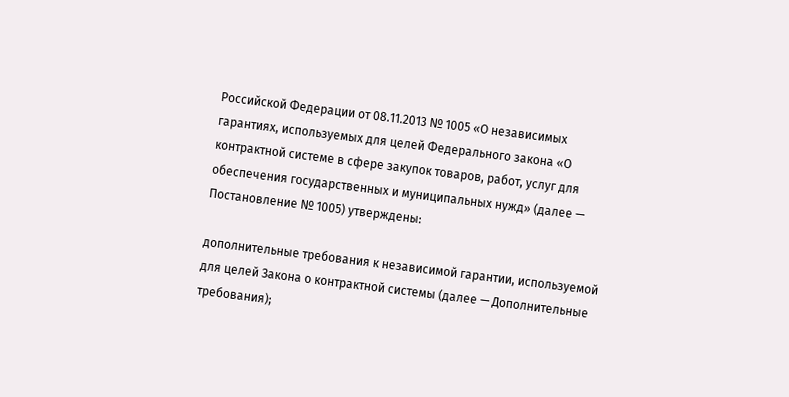Российской Федерации от 08.11.2013 № 1005 «О независимых гарантиях, используемых для целей Федерального закона «О контрактной системе в сфере закупок товаров, работ, услуг для обеспечения государственных и муниципальных нужд» (далее — Постановление № 1005) утверждены:

дополнительные требования к независимой гарантии, используемой для целей Закона о контрактной системы (далее — Дополнительные требования);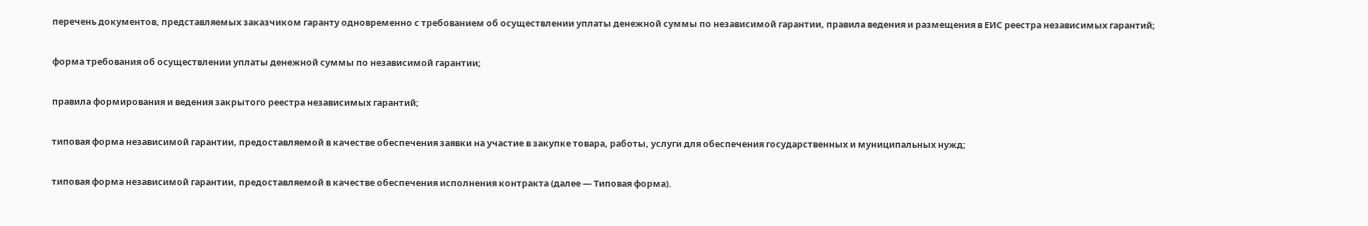перечень документов, представляемых заказчиком гаранту одновременно с требованием об осуществлении уплаты денежной суммы по независимой гарантии, правила ведения и размещения в ЕИС реестра независимых гарантий;

форма требования об осуществлении уплаты денежной суммы по независимой гарантии;

правила формирования и ведения закрытого реестра независимых гарантий;

типовая форма независимой гарантии, предоставляемой в качестве обеспечения заявки на участие в закупке товара, работы, услуги для обеспечения государственных и муниципальных нужд;

типовая форма независимой гарантии, предоставляемой в качестве обеспечения исполнения контракта (далее — Типовая форма).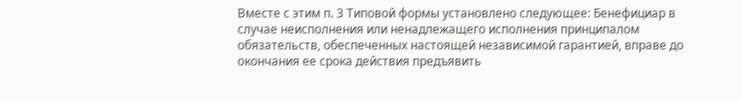Вместе с этим п. 3 Типовой формы установлено следующее: Бенефициар в случае неисполнения или ненадлежащего исполнения принципалом обязательств, обеспеченных настоящей независимой гарантией, вправе до окончания ее срока действия предъявить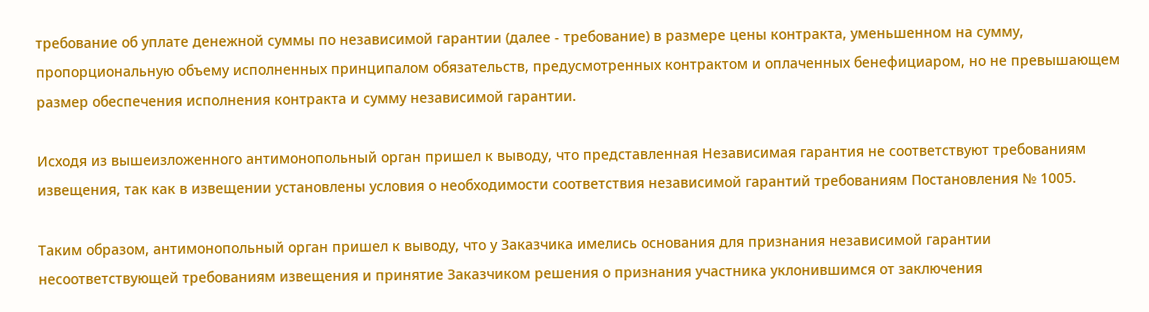требование об уплате денежной суммы по независимой гарантии (далее - требование) в размере цены контракта, уменьшенном на сумму, пропорциональную объему исполненных принципалом обязательств, предусмотренных контрактом и оплаченных бенефициаром, но не превышающем размер обеспечения исполнения контракта и сумму независимой гарантии.

Исходя из вышеизложенного антимонопольный орган пришел к выводу, что представленная Независимая гарантия не соответствуют требованиям извещения, так как в извещении установлены условия о необходимости соответствия независимой гарантий требованиям Постановления № 1005.

Таким образом, антимонопольный орган пришел к выводу, что у Заказчика имелись основания для признания независимой гарантии несоответствующей требованиям извещения и принятие Заказчиком решения о признания участника уклонившимся от заключения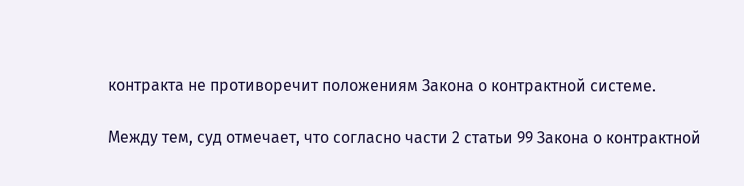контракта не противоречит положениям Закона о контрактной системе.

Между тем, суд отмечает, что согласно части 2 статьи 99 Закона о контрактной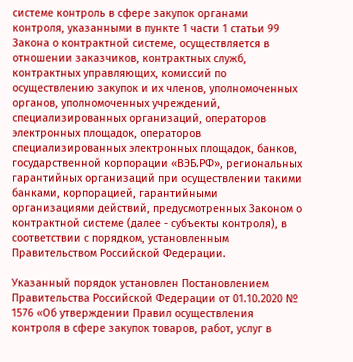системе контроль в сфере закупок органами контроля, указанными в пункте 1 части 1 статьи 99 Закона о контрактной системе, осуществляется в отношении заказчиков, контрактных служб, контрактных управляющих, комиссий по осуществлению закупок и их членов, уполномоченных органов, уполномоченных учреждений, специализированных организаций, операторов электронных площадок, операторов специализированных электронных площадок, банков, государственной корпорации «ВЭБ.РФ», региональных гарантийных организаций при осуществлении такими банками, корпорацией, гарантийными организациями действий, предусмотренных Законом о контрактной системе (далее - субъекты контроля), в соответствии с порядком, установленным Правительством Российской Федерации.

Указанный порядок установлен Постановлением Правительства Российской Федерации от 01.10.2020 № 1576 «Об утверждении Правил осуществления контроля в сфере закупок товаров, работ, услуг в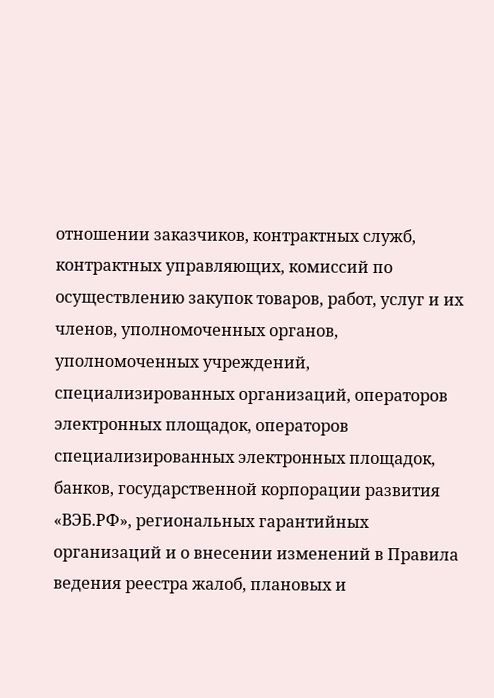отношении заказчиков, контрактных служб, контрактных управляющих, комиссий по осуществлению закупок товаров, работ, услуг и их членов, уполномоченных органов, уполномоченных учреждений, специализированных организаций, операторов электронных площадок, операторов специализированных электронных площадок, банков, государственной корпорации развития «ВЭБ.РФ», региональных гарантийных организаций и о внесении изменений в Правила ведения реестра жалоб, плановых и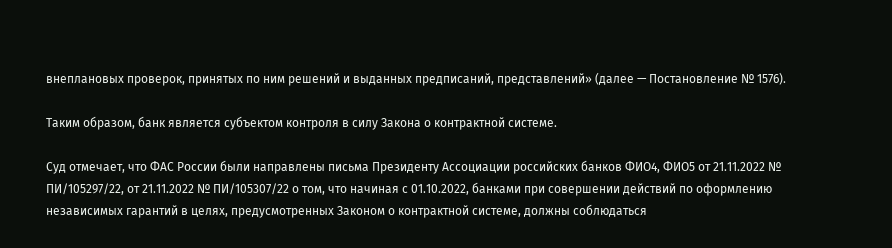внеплановых проверок, принятых по ним решений и выданных предписаний, представлений» (далее — Постановление № 1576).

Таким образом, банк является субъектом контроля в силу Закона о контрактной системе.

Суд отмечает, что ФАС России были направлены письма Президенту Ассоциации российских банков ФИО4, ФИО5 от 21.11.2022 № ПИ/105297/22, от 21.11.2022 № ПИ/105307/22 о том, что начиная с 01.10.2022, банками при совершении действий по оформлению независимых гарантий в целях, предусмотренных Законом о контрактной системе, должны соблюдаться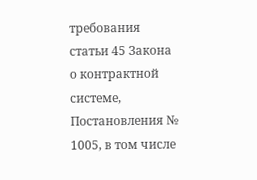требования статьи 45 Закона о контрактной системе, Постановления № 1005, в том числе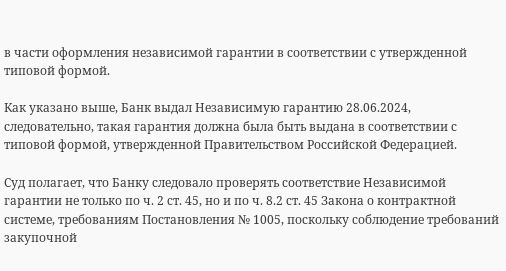в части оформления независимой гарантии в соответствии с утвержденной типовой формой.

Как указано выше, Банк выдал Независимую гарантию 28.06.2024, следовательно, такая гарантия должна была быть выдана в соответствии с типовой формой, утвержденной Правительством Российской Федерацией.

Суд полагает, что Банку следовало проверять соответствие Независимой гарантии не только по ч. 2 ст. 45, но и по ч. 8.2 ст. 45 Закона о контрактной системе, требованиям Постановления № 1005, поскольку соблюдение требований закупочной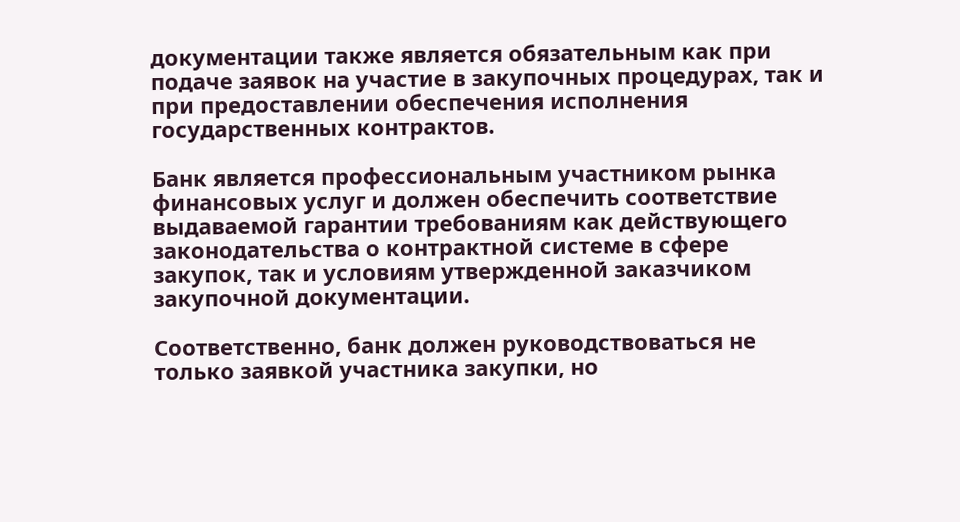документации также является обязательным как при подаче заявок на участие в закупочных процедурах, так и при предоставлении обеспечения исполнения государственных контрактов.

Банк является профессиональным участником рынка финансовых услуг и должен обеспечить соответствие выдаваемой гарантии требованиям как действующего законодательства о контрактной системе в сфере закупок, так и условиям утвержденной заказчиком закупочной документации.

Соответственно, банк должен руководствоваться не только заявкой участника закупки, но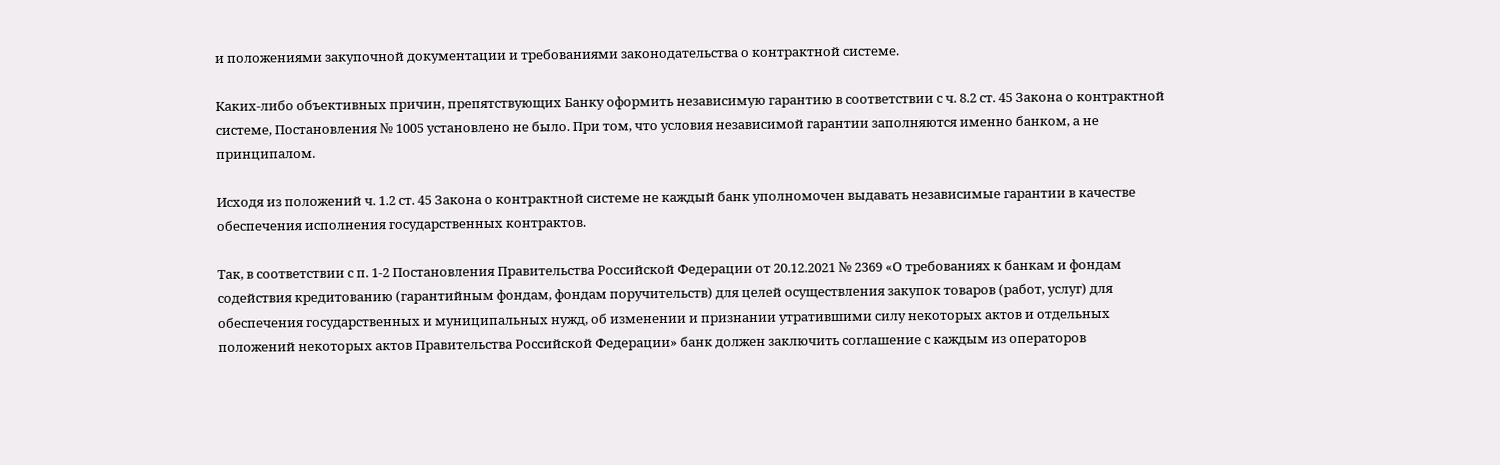и положениями закупочной документации и требованиями законодательства о контрактной системе.

Каких-либо объективных причин, препятствующих Банку оформить независимую гарантию в соответствии с ч. 8.2 ст. 45 Закона о контрактной системе, Постановления № 1005 установлено не было. При том, что условия независимой гарантии заполняются именно банком, а не принципалом.

Исходя из положений ч. 1.2 ст. 45 Закона о контрактной системе не каждый банк уполномочен выдавать независимые гарантии в качестве обеспечения исполнения государственных контрактов.

Так, в соответствии с п. 1-2 Постановления Правительства Российской Федерации от 20.12.2021 № 2369 «О требованиях к банкам и фондам содействия кредитованию (гарантийным фондам, фондам поручительств) для целей осуществления закупок товаров (работ, услуг) для обеспечения государственных и муниципальных нужд, об изменении и признании утратившими силу некоторых актов и отдельных положений некоторых актов Правительства Российской Федерации» банк должен заключить соглашение с каждым из операторов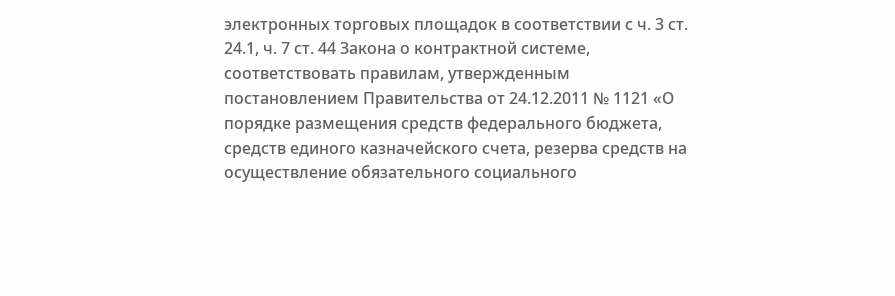электронных торговых площадок в соответствии с ч. 3 ст. 24.1, ч. 7 ст. 44 Закона о контрактной системе, соответствовать правилам, утвержденным постановлением Правительства от 24.12.2011 № 1121 «О порядке размещения средств федерального бюджета, средств единого казначейского счета, резерва средств на осуществление обязательного социального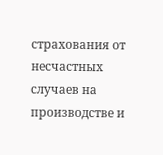страхования от несчастных случаев на производстве и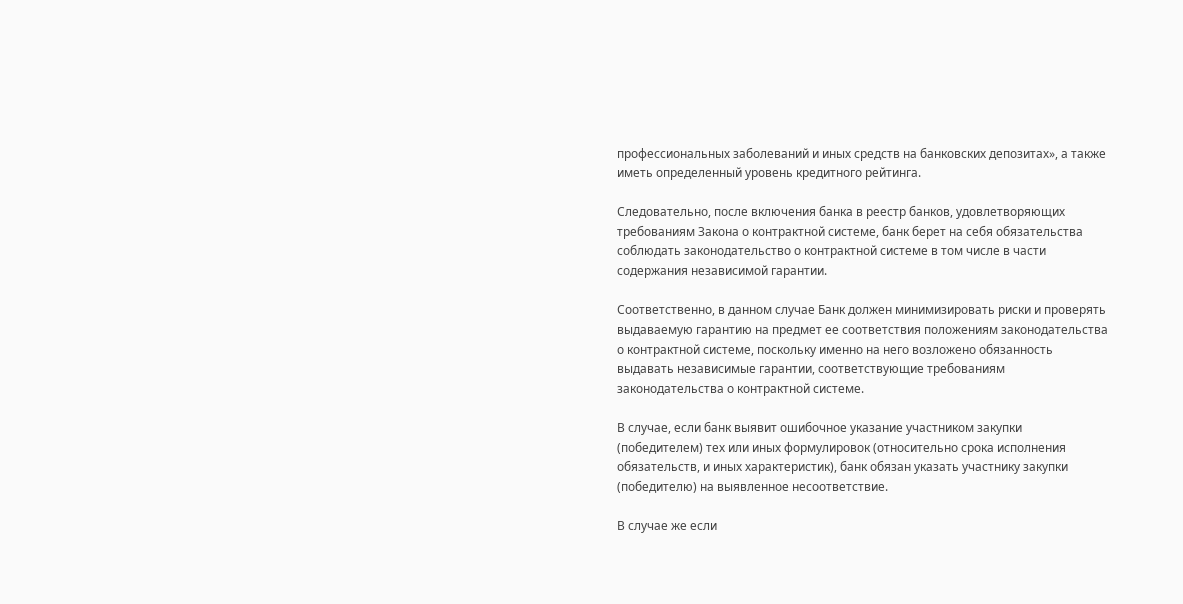профессиональных заболеваний и иных средств на банковских депозитах», а также иметь определенный уровень кредитного рейтинга.

Следовательно, после включения банка в реестр банков, удовлетворяющих требованиям Закона о контрактной системе, банк берет на себя обязательства соблюдать законодательство о контрактной системе в том числе в части содержания независимой гарантии.

Соответственно, в данном случае Банк должен минимизировать риски и проверять выдаваемую гарантию на предмет ее соответствия положениям законодательства о контрактной системе, поскольку именно на него возложено обязанность выдавать независимые гарантии, соответствующие требованиям законодательства о контрактной системе.

В случае, если банк выявит ошибочное указание участником закупки (победителем) тех или иных формулировок (относительно срока исполнения обязательств, и иных характеристик), банк обязан указать участнику закупки (победителю) на выявленное несоответствие.

В случае же если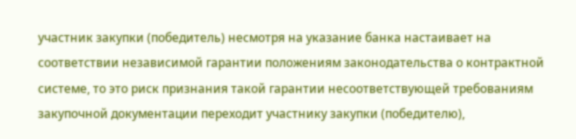участник закупки (победитель) несмотря на указание банка настаивает на соответствии независимой гарантии положениям законодательства о контрактной системе, то это риск признания такой гарантии несоответствующей требованиям закупочной документации переходит участнику закупки (победителю),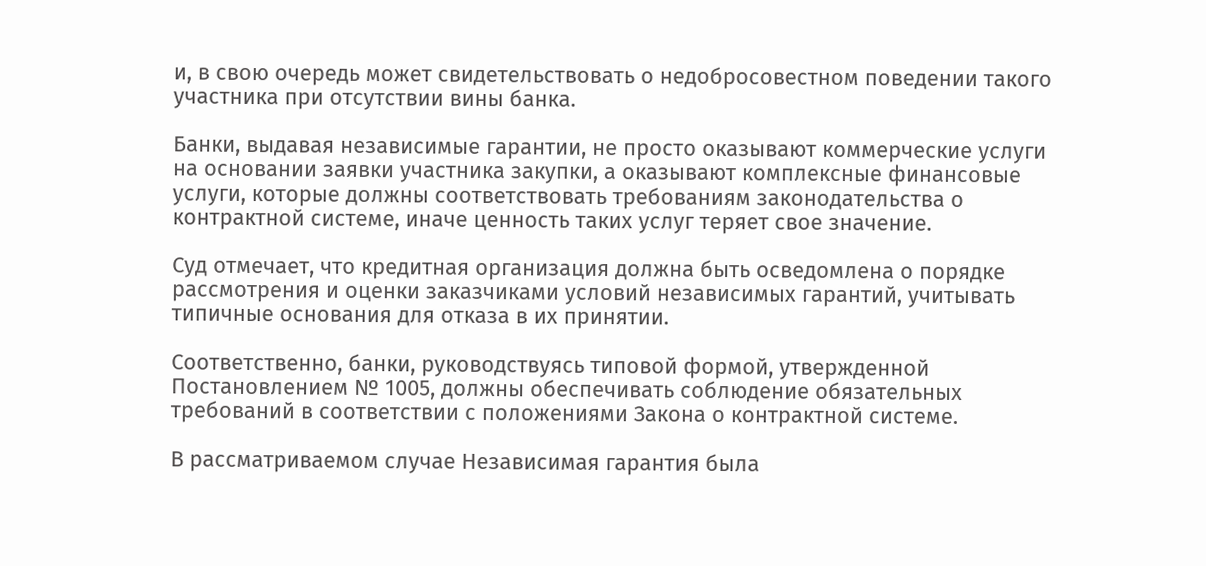и, в свою очередь может свидетельствовать о недобросовестном поведении такого участника при отсутствии вины банка.

Банки, выдавая независимые гарантии, не просто оказывают коммерческие услуги на основании заявки участника закупки, а оказывают комплексные финансовые услуги, которые должны соответствовать требованиям законодательства о контрактной системе, иначе ценность таких услуг теряет свое значение.

Суд отмечает, что кредитная организация должна быть осведомлена о порядке рассмотрения и оценки заказчиками условий независимых гарантий, учитывать типичные основания для отказа в их принятии.

Соответственно, банки, руководствуясь типовой формой, утвержденной Постановлением № 1005, должны обеспечивать соблюдение обязательных требований в соответствии с положениями Закона о контрактной системе.

В рассматриваемом случае Независимая гарантия была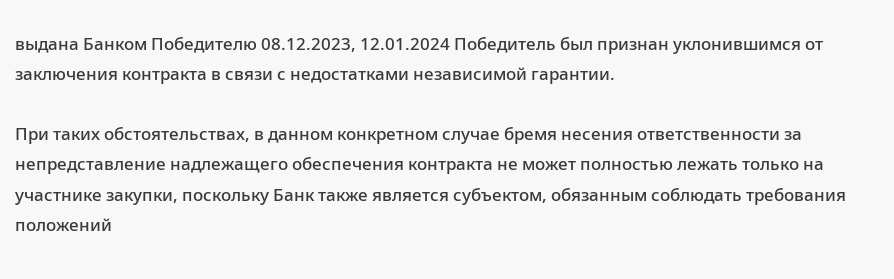выдана Банком Победителю 08.12.2023, 12.01.2024 Победитель был признан уклонившимся от заключения контракта в связи с недостатками независимой гарантии.

При таких обстоятельствах, в данном конкретном случае бремя несения ответственности за непредставление надлежащего обеспечения контракта не может полностью лежать только на участнике закупки, поскольку Банк также является субъектом, обязанным соблюдать требования положений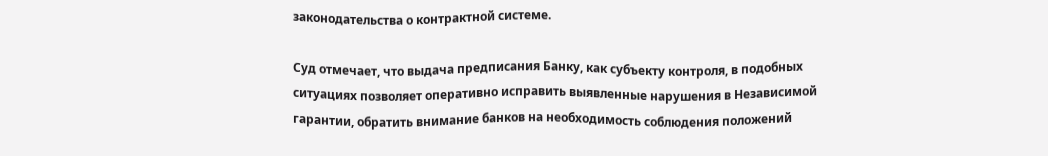законодательства о контрактной системе.

Суд отмечает, что выдача предписания Банку, как субъекту контроля, в подобных ситуациях позволяет оперативно исправить выявленные нарушения в Независимой гарантии, обратить внимание банков на необходимость соблюдения положений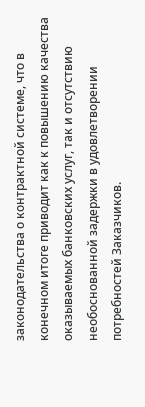законодательства о контрактной системе, что в конечном итоге приводит как к повышению качества оказываемых банковских услуг, так и отсутствию необоснованной задержки в удовлетворении потребностей Заказчиков.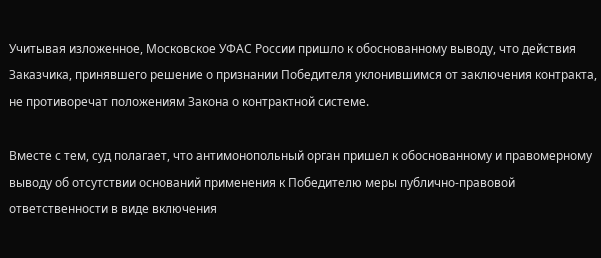Учитывая изложенное, Московское УФАС России пришло к обоснованному выводу, что действия Заказчика, принявшего решение о признании Победителя уклонившимся от заключения контракта, не противоречат положениям Закона о контрактной системе.

Вместе с тем, суд полагает, что антимонопольный орган пришел к обоснованному и правомерному выводу об отсутствии оснований применения к Победителю меры публично-правовой ответственности в виде включения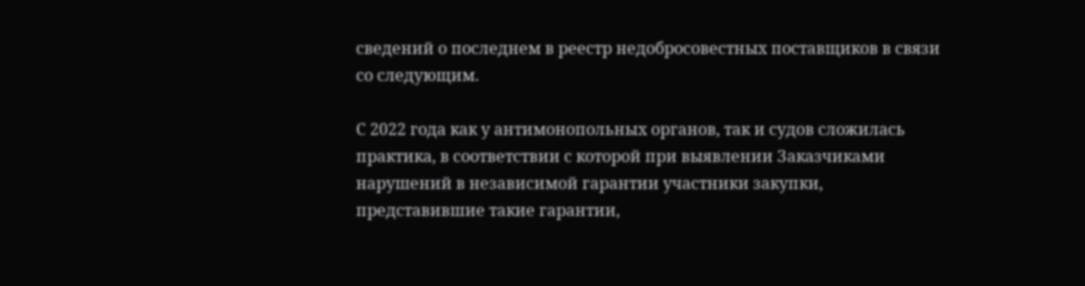сведений о последнем в реестр недобросовестных поставщиков в связи со следующим.

С 2022 года как у антимонопольных органов, так и судов сложилась практика, в соответствии с которой при выявлении Заказчиками нарушений в независимой гарантии участники закупки, представившие такие гарантии,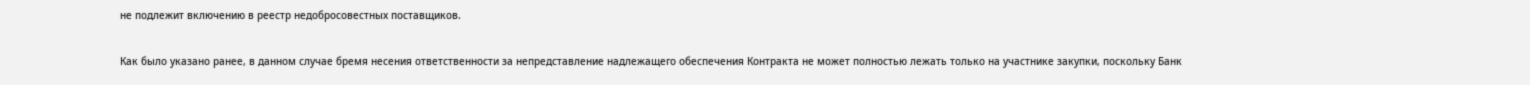не подлежит включению в реестр недобросовестных поставщиков.

Как было указано ранее, в данном случае бремя несения ответственности за непредставление надлежащего обеспечения Контракта не может полностью лежать только на участнике закупки, поскольку Банк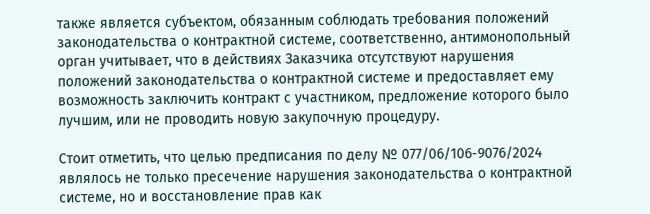также является субъектом, обязанным соблюдать требования положений законодательства о контрактной системе, соответственно, антимонопольный орган учитывает, что в действиях Заказчика отсутствуют нарушения положений законодательства о контрактной системе и предоставляет ему возможность заключить контракт с участником, предложение которого было лучшим, или не проводить новую закупочную процедуру.

Стоит отметить, что целью предписания по делу № 077/06/106-9076/2024 являлось не только пресечение нарушения законодательства о контрактной системе, но и восстановление прав как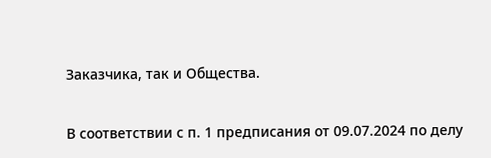Заказчика, так и Общества.

В соответствии с п. 1 предписания от 09.07.2024 по делу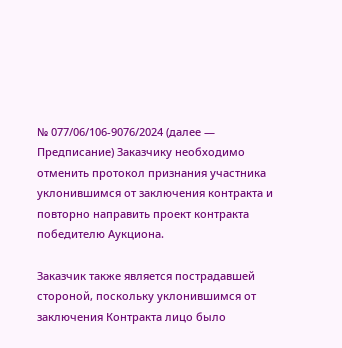№ 077/06/106-9076/2024 (далее — Предписание) Заказчику необходимо отменить протокол признания участника уклонившимся от заключения контракта и повторно направить проект контракта победителю Аукциона.

Заказчик также является пострадавшей стороной, поскольку уклонившимся от заключения Контракта лицо было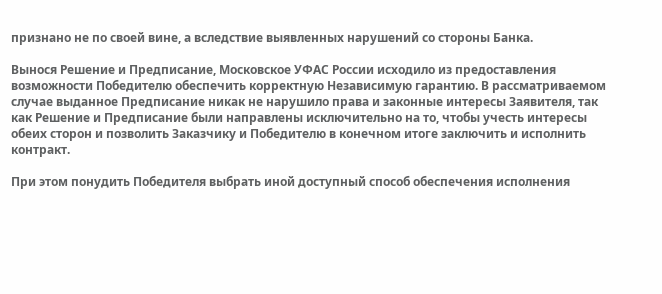признано не по своей вине, а вследствие выявленных нарушений со стороны Банка.

Вынося Решение и Предписание, Московское УФАС России исходило из предоставления возможности Победителю обеспечить корректную Независимую гарантию. В рассматриваемом случае выданное Предписание никак не нарушило права и законные интересы Заявителя, так как Решение и Предписание были направлены исключительно на то, чтобы учесть интересы обеих сторон и позволить Заказчику и Победителю в конечном итоге заключить и исполнить контракт.

При этом понудить Победителя выбрать иной доступный способ обеспечения исполнения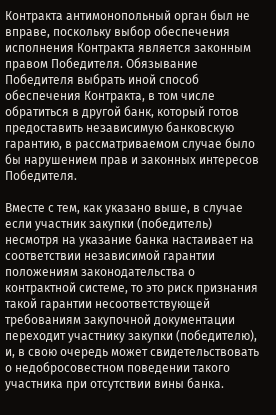Контракта антимонопольный орган был не вправе, поскольку выбор обеспечения исполнения Контракта является законным правом Победителя. Обязывание Победителя выбрать иной способ обеспечения Контракта, в том числе обратиться в другой банк, который готов предоставить независимую банковскую гарантию, в рассматриваемом случае было бы нарушением прав и законных интересов Победителя.

Вместе с тем, как указано выше, в случае если участник закупки (победитель) несмотря на указание банка настаивает на соответствии независимой гарантии положениям законодательства о контрактной системе, то это риск признания такой гарантии несоответствующей требованиям закупочной документации переходит участнику закупки (победителю), и, в свою очередь может свидетельствовать о недобросовестном поведении такого участника при отсутствии вины банка.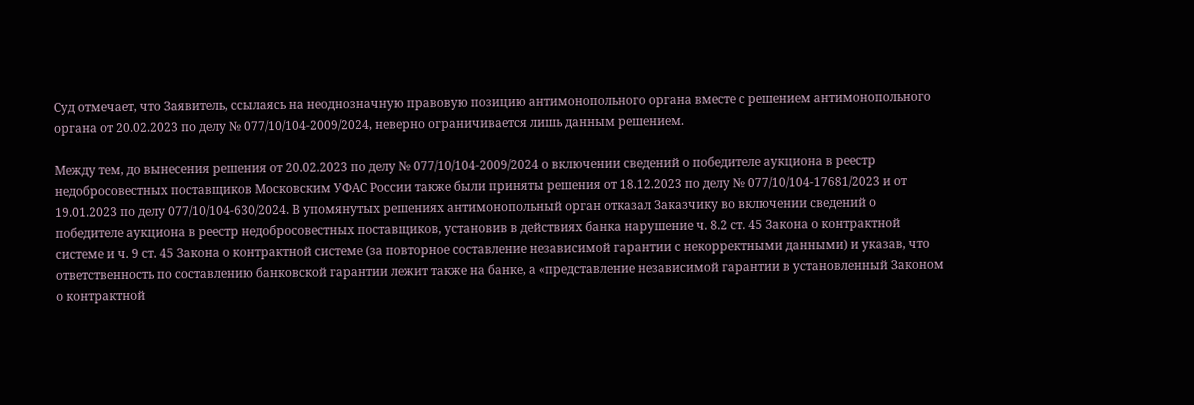Суд отмечает, что Заявитель, ссылаясь на неоднозначную правовую позицию антимонопольного органа вместе с решением антимонопольного органа от 20.02.2023 по делу № 077/10/104-2009/2024, неверно ограничивается лишь данным решением.

Между тем, до вынесения решения от 20.02.2023 по делу № 077/10/104-2009/2024 о включении сведений о победителе аукциона в реестр недобросовестных поставщиков Московским УФАС России также были приняты решения от 18.12.2023 по делу № 077/10/104-17681/2023 и от 19.01.2023 по делу 077/10/104-630/2024. В упомянутых решениях антимонопольный орган отказал Заказчику во включении сведений о победителе аукциона в реестр недобросовестных поставщиков, установив в действиях банка нарушение ч. 8.2 ст. 45 Закона о контрактной системе и ч. 9 ст. 45 Закона о контрактной системе (за повторное составление независимой гарантии с некорректными данными) и указав, что ответственность по составлению банковской гарантии лежит также на банке, а «представление независимой гарантии в установленный Законом о контрактной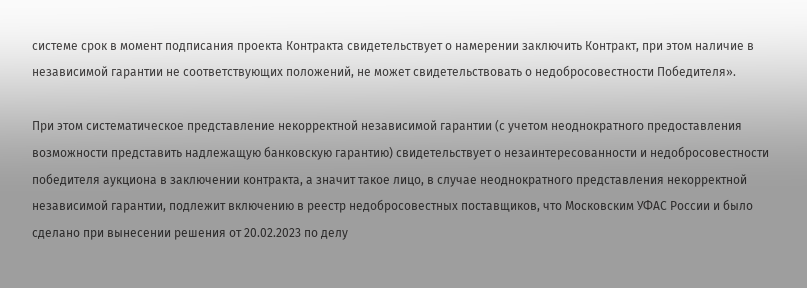системе срок в момент подписания проекта Контракта свидетельствует о намерении заключить Контракт, при этом наличие в независимой гарантии не соответствующих положений, не может свидетельствовать о недобросовестности Победителя».

При этом систематическое представление некорректной независимой гарантии (с учетом неоднократного предоставления возможности представить надлежащую банковскую гарантию) свидетельствует о незаинтересованности и недобросовестности победителя аукциона в заключении контракта, а значит такое лицо, в случае неоднократного представления некорректной независимой гарантии, подлежит включению в реестр недобросовестных поставщиков, что Московским УФАС России и было сделано при вынесении решения от 20.02.2023 по делу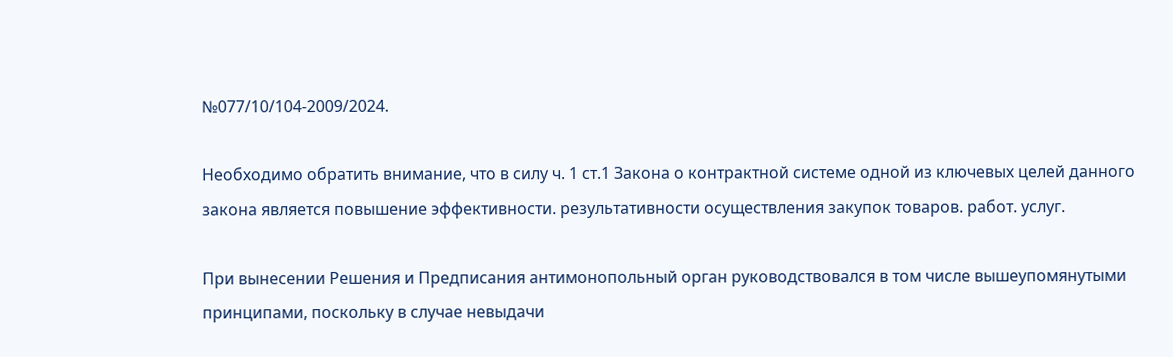№077/10/104-2009/2024.

Необходимо обратить внимание, что в силу ч. 1 ст.1 Закона о контрактной системе одной из ключевых целей данного закона является повышение эффективности. результативности осуществления закупок товаров. работ. услуг.

При вынесении Решения и Предписания антимонопольный орган руководствовался в том числе вышеупомянутыми принципами, поскольку в случае невыдачи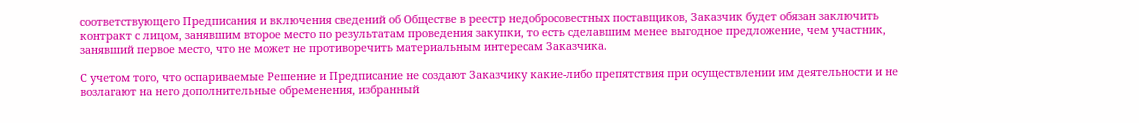соответствующего Предписания и включения сведений об Обществе в реестр недобросовестных поставщиков, Заказчик будет обязан заключить контракт с лицом, занявшим второе место по результатам проведения закупки, то есть сделавшим менее выгодное предложение, чем участник, занявший первое место, что не может не противоречить материальным интересам Заказчика.

С учетом того, что оспариваемые Решение и Предписание не создают Заказчику какие-либо препятствия при осуществлении им деятельности и не возлагают на него дополнительные обременения, избранный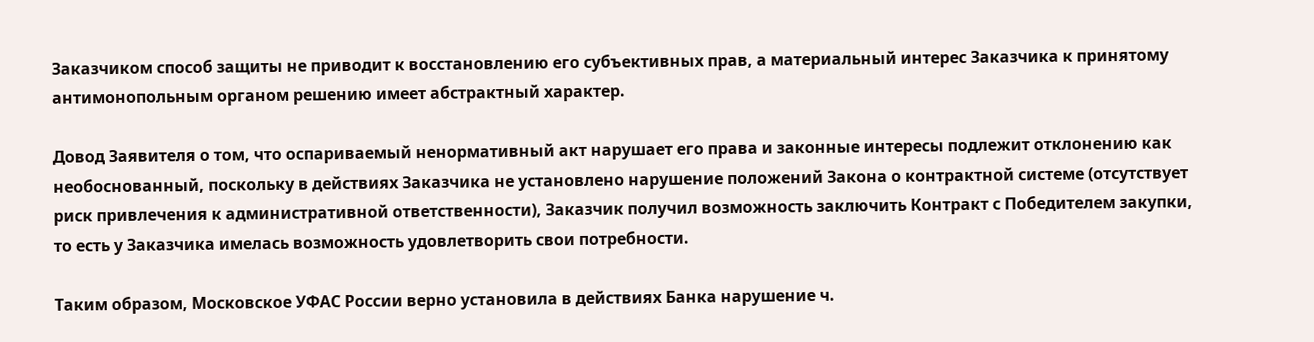Заказчиком способ защиты не приводит к восстановлению его субъективных прав, а материальный интерес Заказчика к принятому антимонопольным органом решению имеет абстрактный характер.

Довод Заявителя о том, что оспариваемый ненормативный акт нарушает его права и законные интересы подлежит отклонению как необоснованный, поскольку в действиях Заказчика не установлено нарушение положений Закона о контрактной системе (отсутствует риск привлечения к административной ответственности), Заказчик получил возможность заключить Контракт с Победителем закупки, то есть у Заказчика имелась возможность удовлетворить свои потребности.

Таким образом, Московское УФАС России верно установила в действиях Банка нарушение ч.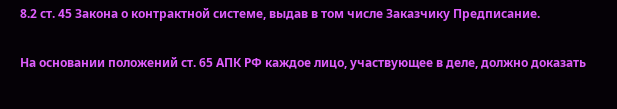8.2 ст. 45 Закона о контрактной системе, выдав в том числе Заказчику Предписание.

На основании положений ст. 65 АПК РФ каждое лицо, участвующее в деле, должно доказать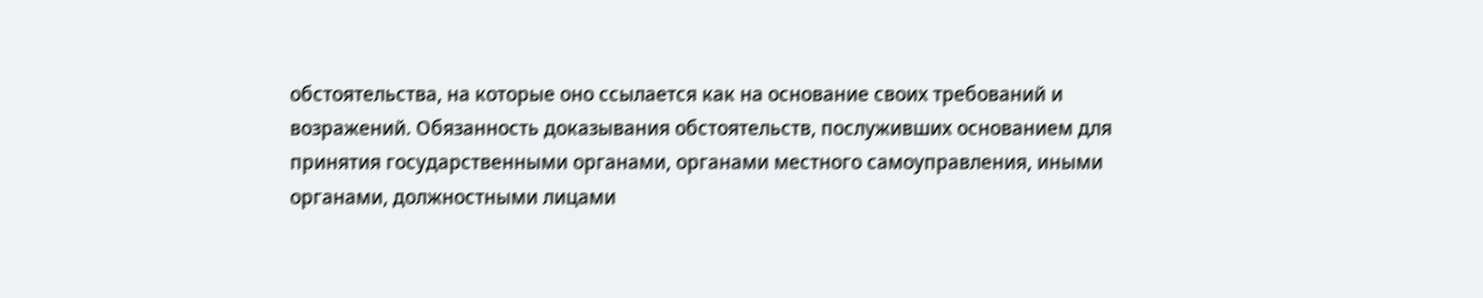обстоятельства, на которые оно ссылается как на основание своих требований и возражений. Обязанность доказывания обстоятельств, послуживших основанием для принятия государственными органами, органами местного самоуправления, иными органами, должностными лицами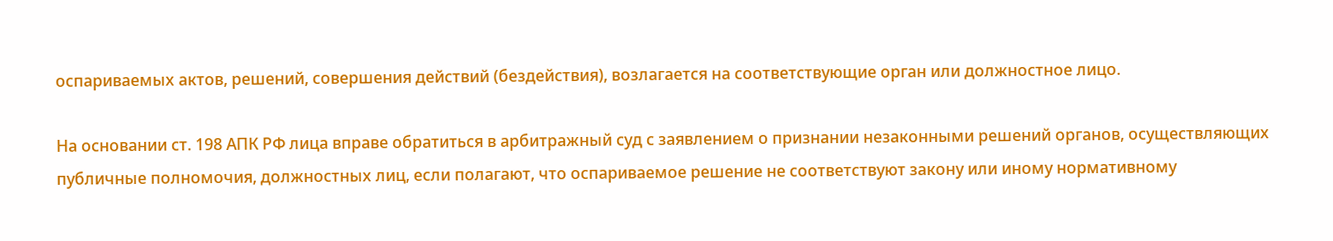оспариваемых актов, решений, совершения действий (бездействия), возлагается на соответствующие орган или должностное лицо.

На основании ст. 198 АПК РФ лица вправе обратиться в арбитражный суд с заявлением о признании незаконными решений органов, осуществляющих публичные полномочия, должностных лиц, если полагают, что оспариваемое решение не соответствуют закону или иному нормативному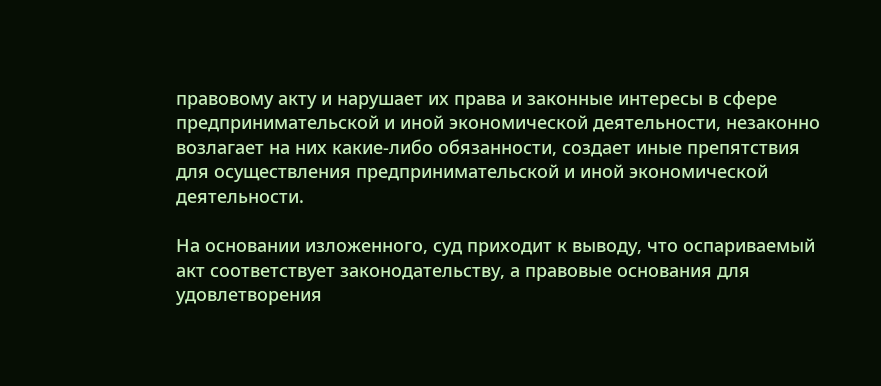правовому акту и нарушает их права и законные интересы в сфере предпринимательской и иной экономической деятельности, незаконно возлагает на них какие-либо обязанности, создает иные препятствия для осуществления предпринимательской и иной экономической деятельности.

На основании изложенного, суд приходит к выводу, что оспариваемый акт соответствует законодательству, а правовые основания для удовлетворения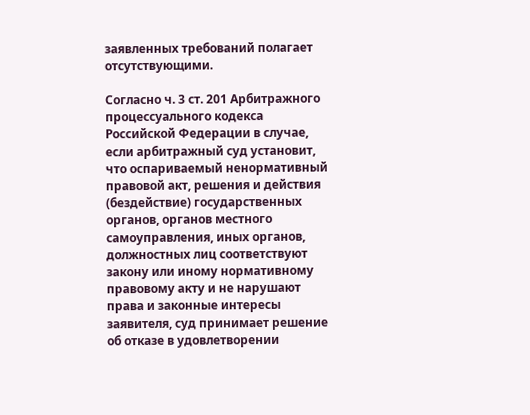заявленных требований полагает отсутствующими.

Согласно ч. 3 ст. 201 Арбитражного процессуального кодекса Российской Федерации в случае, если арбитражный суд установит, что оспариваемый ненормативный правовой акт, решения и действия (бездействие) государственных органов, органов местного самоуправления, иных органов, должностных лиц соответствуют закону или иному нормативному правовому акту и не нарушают права и законные интересы заявителя, суд принимает решение об отказе в удовлетворении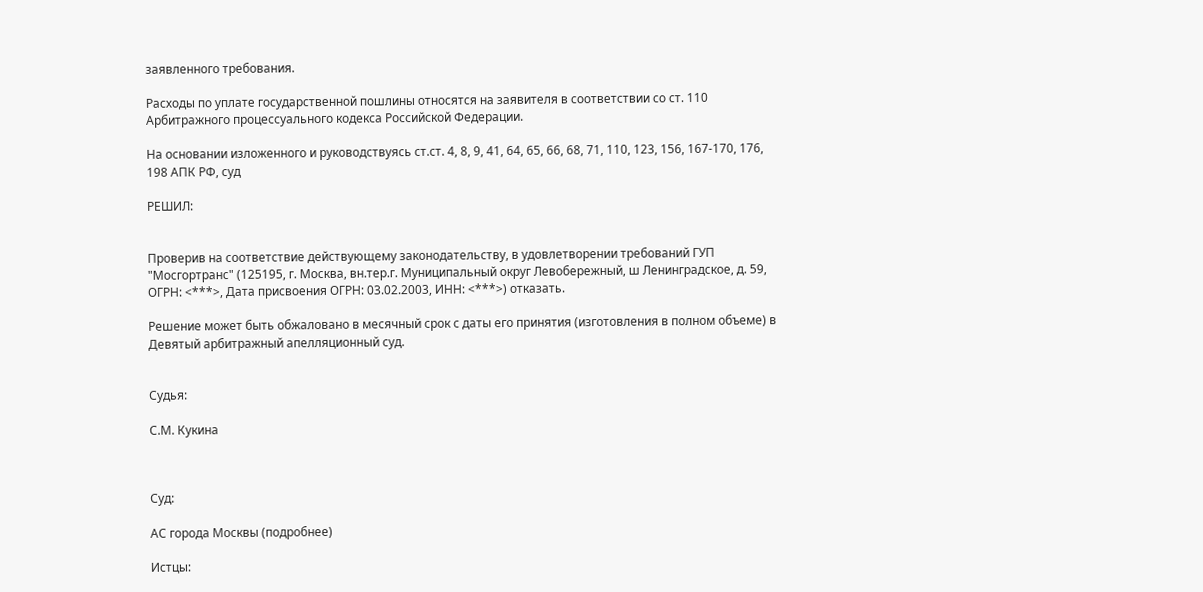заявленного требования.

Расходы по уплате государственной пошлины относятся на заявителя в соответствии со ст. 110 Арбитражного процессуального кодекса Российской Федерации.

На основании изложенного и руководствуясь ст.ст. 4, 8, 9, 41, 64, 65, 66, 68, 71, 110, 123, 156, 167-170, 176, 198 АПК РФ, суд

РЕШИЛ:


Проверив на соответствие действующему законодательству, в удовлетворении требований ГУП "Мосгортранс" (125195, г. Москва, вн.тер.г. Муниципальный округ Левобережный, ш Ленинградское, д. 59, ОГРН: <***>, Дата присвоения ОГРН: 03.02.2003, ИНН: <***>) отказать.

Решение может быть обжаловано в месячный срок с даты его принятия (изготовления в полном объеме) в Девятый арбитражный апелляционный суд.


Судья:

С.М. Кукина



Суд:

АС города Москвы (подробнее)

Истцы: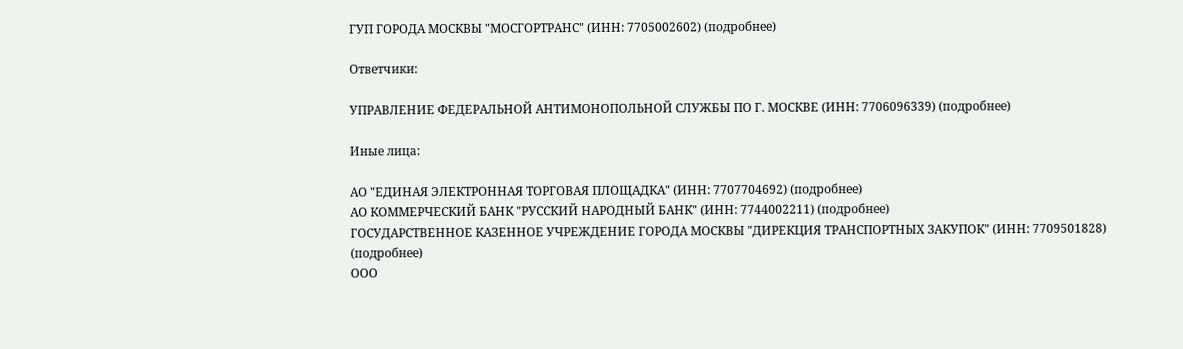ГУП ГОРОДА МОСКВЫ "МОСГОРТРАНС" (ИНН: 7705002602) (подробнее)

Ответчики:

УПРАВЛЕНИЕ ФЕДЕРАЛЬНОЙ АНТИМОНОПОЛЬНОЙ СЛУЖБЫ ПО Г. МОСКВЕ (ИНН: 7706096339) (подробнее)

Иные лица:

АО "ЕДИНАЯ ЭЛЕКТРОННАЯ ТОРГОВАЯ ПЛОЩАДКА" (ИНН: 7707704692) (подробнее)
АО КОММЕРЧЕСКИЙ БАНК "РУССКИЙ НАРОДНЫЙ БАНК" (ИНН: 7744002211) (подробнее)
ГОСУДАРСТВЕННОЕ КАЗЕННОЕ УЧРЕЖДЕНИЕ ГОРОДА МОСКВЫ "ДИРЕКЦИЯ ТРАНСПОРТНЫХ ЗАКУПОК" (ИНН: 7709501828) (подробнее)
ООО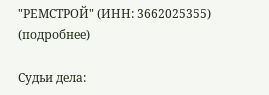"РЕМСТРОЙ" (ИНН: 3662025355) (подробнее)

Судьи дела: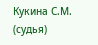Кукина С.М. (судья)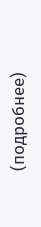(подробнее)